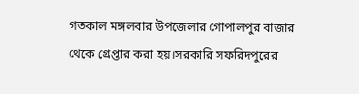গতকাল মঙ্গলবার উপজেলার গোপালপুর বাজার থেকে গ্রেপ্তার করা হয়।সরকারি সফরিদপুরের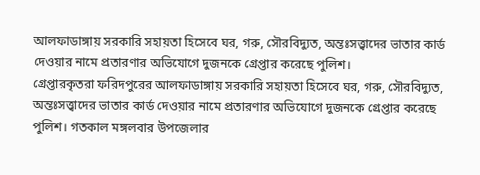আলফাডাঙ্গায় সরকারি সহায়তা হিসেবে ঘর, গরু, সৌরবিদ্যুত, অন্তঃসত্ত্বাদের ভাতার কার্ড দেওয়ার নামে প্রতারণার অভিযোগে দুজনকে গ্রেপ্তার করেছে পুলিশ।
গ্রেপ্তারকৃতরা ফরিদপুরের আলফাডাঙ্গায় সরকারি সহায়তা হিসেবে ঘর, গরু, সৌরবিদ্যুত, অন্তঃসত্ত্বাদের ভাতার কার্ড দেওয়ার নামে প্রতারণার অভিযোগে দুজনকে গ্রেপ্তার করেছে পুলিশ। গতকাল মঙ্গলবার উপজেলার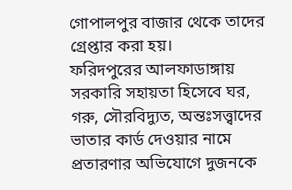গোপালপুর বাজার থেকে তাদের গ্রেপ্তার করা হয়।
ফরিদপুরের আলফাডাঙ্গায় সরকারি সহায়তা হিসেবে ঘর, গরু, সৌরবিদ্যুত, অন্তঃসত্ত্বাদের ভাতার কার্ড দেওয়ার নামে প্রতারণার অভিযোগে দুজনকে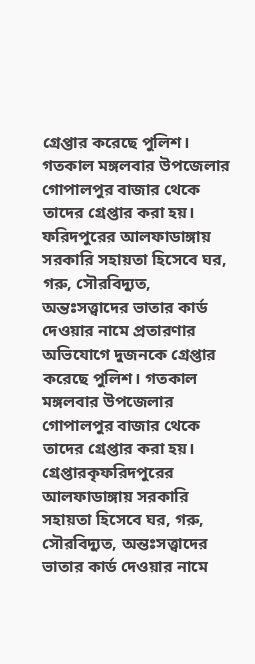গ্রেপ্তার করেছে পুলিশ। গতকাল মঙ্গলবার উপজেলার গোপালপুর বাজার থেকে তাদের গ্রেপ্তার করা হয়।
ফরিদপুরের আলফাডাঙ্গায় সরকারি সহায়তা হিসেবে ঘর, গরু, সৌরবিদ্যুত, অন্তঃসত্ত্বাদের ভাতার কার্ড দেওয়ার নামে প্রতারণার অভিযোগে দুজনকে গ্রেপ্তার করেছে পুলিশ। গতকাল মঙ্গলবার উপজেলার গোপালপুর বাজার থেকে তাদের গ্রেপ্তার করা হয়।
গ্রেপ্তারকৃফরিদপুরের আলফাডাঙ্গায় সরকারি সহায়তা হিসেবে ঘর, গরু, সৌরবিদ্যুত, অন্তঃসত্ত্বাদের ভাতার কার্ড দেওয়ার নামে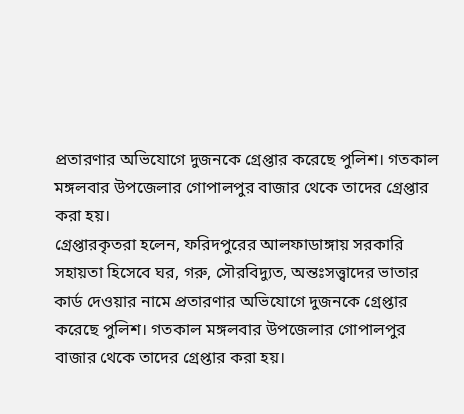প্রতারণার অভিযোগে দুজনকে গ্রেপ্তার করেছে পুলিশ। গতকাল মঙ্গলবার উপজেলার গোপালপুর বাজার থেকে তাদের গ্রেপ্তার করা হয়।
গ্রেপ্তারকৃতরা হলেন, ফরিদপুরের আলফাডাঙ্গায় সরকারি সহায়তা হিসেবে ঘর, গরু, সৌরবিদ্যুত, অন্তঃসত্ত্বাদের ভাতার কার্ড দেওয়ার নামে প্রতারণার অভিযোগে দুজনকে গ্রেপ্তার করেছে পুলিশ। গতকাল মঙ্গলবার উপজেলার গোপালপুর বাজার থেকে তাদের গ্রেপ্তার করা হয়।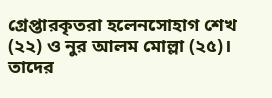গ্রেপ্তারকৃতরা হলেনসোহাগ শেখ (২২) ও নুর আলম মোল্লা (২৫)। তাদের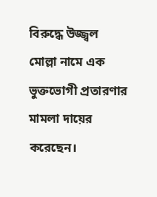বিরুদ্ধে উজ্জ্বল মোল্লা নামে এক ভুক্তভোগী প্রতারণার মামলা দায়ের করেছেন।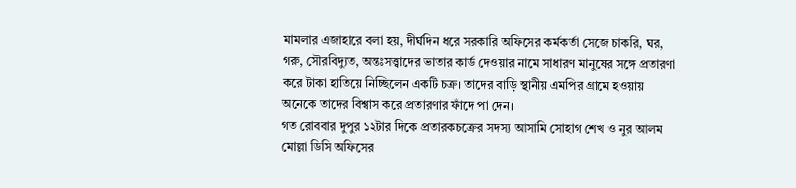মামলার এজাহারে বলা হয়, দীর্ঘদিন ধরে সরকারি অফিসের কর্মকর্তা সেজে চাকরি, ঘর, গরু, সৌরবিদ্যুত, অন্তঃসত্ত্বাদের ভাতার কার্ড দেওয়ার নামে সাধারণ মানুষের সঙ্গে প্রতারণা করে টাকা হাতিয়ে নিচ্ছিলেন একটি চক্র। তাদের বাড়ি স্থানীয় এমপির গ্রামে হওয়ায় অনেকে তাদের বিশ্বাস করে প্রতারণার ফাঁদে পা দেন।
গত রোববার দুপুর ১২টার দিকে প্রতারকচক্রের সদস্য আসামি সোহাগ শেখ ও নুর আলম মোল্লা ডিসি অফিসের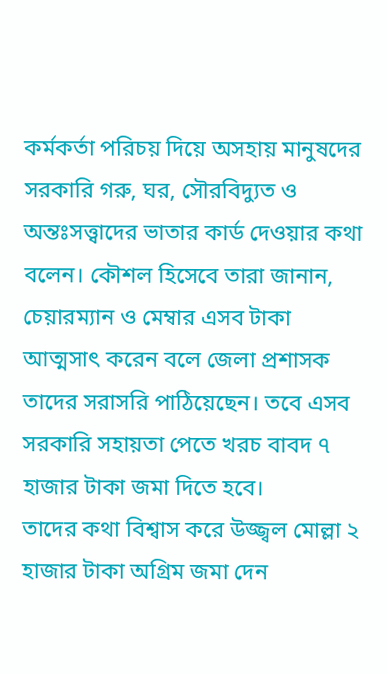কর্মকর্তা পরিচয় দিয়ে অসহায় মানুষদের সরকারি গরু, ঘর, সৌরবিদ্যুত ও অন্তঃসত্ত্বাদের ভাতার কার্ড দেওয়ার কথা বলেন। কৌশল হিসেবে তারা জানান, চেয়ারম্যান ও মেম্বার এসব টাকা আত্মসাৎ করেন বলে জেলা প্রশাসক তাদের সরাসরি পাঠিয়েছেন। তবে এসব সরকারি সহায়তা পেতে খরচ বাবদ ৭ হাজার টাকা জমা দিতে হবে।
তাদের কথা বিশ্বাস করে উজ্জ্বল মোল্লা ২ হাজার টাকা অগ্রিম জমা দেন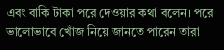এবং বাকি টাকা পরে দেওয়ার কথা বলেন। পরে ভালোভাবে খোঁজ নিয়ে জানতে পারেন তারা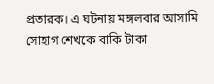প্রতারক। এ ঘটনায় মঙ্গলবার আসামি সোহাগ শেখকে বাকি টাকা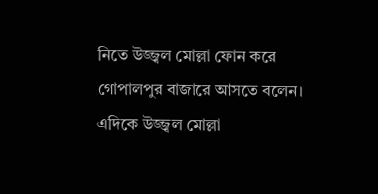নিতে উজ্জ্বল মোল্লা ফোন করে গোপালপুর বাজারে আসতে বলেন।
এদিকে উজ্জ্বল মোল্লা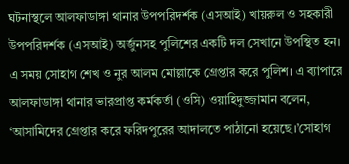ঘটনাস্থলে আলফাডাঙ্গা থানার উপপরিদর্শক (এসআই) খায়রুল ও সহকারী উপপরিদর্শক (এসআই) অর্জুনসহ পুলিশের একটি দল সেখানে উপস্থিত হন। এ সময় সোহাগ শেখ ও নুর আলম মোল্লাকে গ্রেপ্তার করে পুলিশ। এ ব্যাপারে আলফাডাঙ্গা থানার ভারপ্রাপ্ত কর্মকর্তা (ওসি) ওয়াহিদুজ্জামান বলেন, ‘আসামিদের গ্রেপ্তার করে ফরিদপুরের আদালতে পাঠানো হয়েছে।’সোহাগ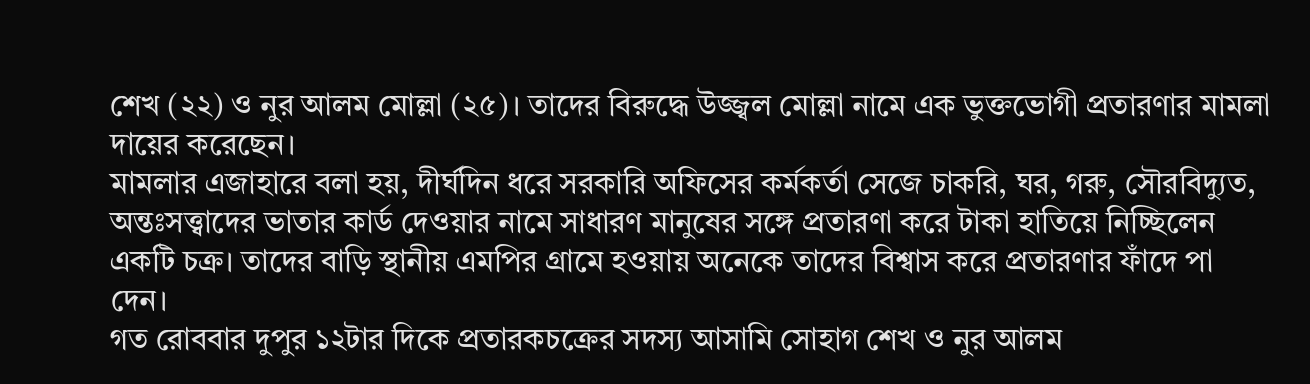শেখ (২২) ও নুর আলম মোল্লা (২৫)। তাদের বিরুদ্ধে উজ্জ্বল মোল্লা নামে এক ভুক্তভোগী প্রতারণার মামলা দায়ের করেছেন।
মামলার এজাহারে বলা হয়, দীর্ঘদিন ধরে সরকারি অফিসের কর্মকর্তা সেজে চাকরি, ঘর, গরু, সৌরবিদ্যুত, অন্তঃসত্ত্বাদের ভাতার কার্ড দেওয়ার নামে সাধারণ মানুষের সঙ্গে প্রতারণা করে টাকা হাতিয়ে নিচ্ছিলেন একটি চক্র। তাদের বাড়ি স্থানীয় এমপির গ্রামে হওয়ায় অনেকে তাদের বিশ্বাস করে প্রতারণার ফাঁদে পা দেন।
গত রোববার দুপুর ১২টার দিকে প্রতারকচক্রের সদস্য আসামি সোহাগ শেখ ও নুর আলম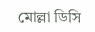মোল্লা ডিসি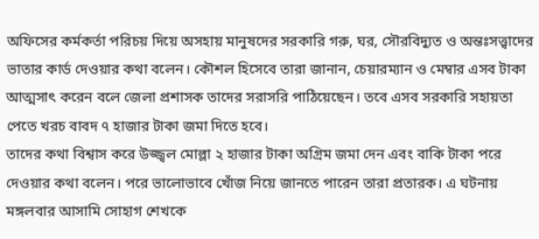অফিসের কর্মকর্তা পরিচয় দিয়ে অসহায় মানুষদের সরকারি গরু, ঘর, সৌরবিদ্যুত ও অন্তঃসত্ত্বাদের ভাতার কার্ড দেওয়ার কথা বলেন। কৌশল হিসেবে তারা জানান, চেয়ারম্যান ও মেম্বার এসব টাকা আত্মসাৎ করেন বলে জেলা প্রশাসক তাদের সরাসরি পাঠিয়েছেন। তবে এসব সরকারি সহায়তা পেতে খরচ বাবদ ৭ হাজার টাকা জমা দিতে হবে।
তাদের কথা বিশ্বাস করে উজ্জ্বল মোল্লা ২ হাজার টাকা অগ্রিম জমা দেন এবং বাকি টাকা পরে দেওয়ার কথা বলেন। পরে ভালোভাবে খোঁজ নিয়ে জানতে পারেন তারা প্রতারক। এ ঘটনায় মঙ্গলবার আসামি সোহাগ শেখকে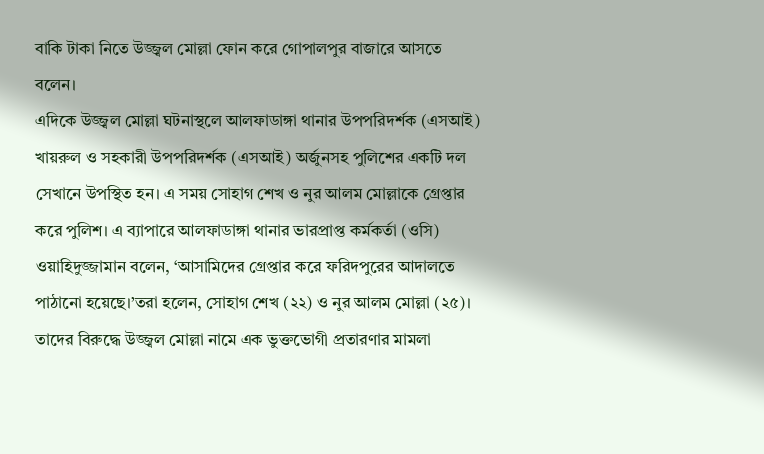বাকি টাকা নিতে উজ্জ্বল মোল্লা ফোন করে গোপালপুর বাজারে আসতে বলেন।
এদিকে উজ্জ্বল মোল্লা ঘটনাস্থলে আলফাডাঙ্গা থানার উপপরিদর্শক (এসআই) খায়রুল ও সহকারী উপপরিদর্শক (এসআই) অর্জুনসহ পুলিশের একটি দল সেখানে উপস্থিত হন। এ সময় সোহাগ শেখ ও নুর আলম মোল্লাকে গ্রেপ্তার করে পুলিশ। এ ব্যাপারে আলফাডাঙ্গা থানার ভারপ্রাপ্ত কর্মকর্তা (ওসি) ওয়াহিদুজ্জামান বলেন, ‘আসামিদের গ্রেপ্তার করে ফরিদপুরের আদালতে পাঠানো হয়েছে।’তরা হলেন, সোহাগ শেখ (২২) ও নুর আলম মোল্লা (২৫)। তাদের বিরুদ্ধে উজ্জ্বল মোল্লা নামে এক ভুক্তভোগী প্রতারণার মামলা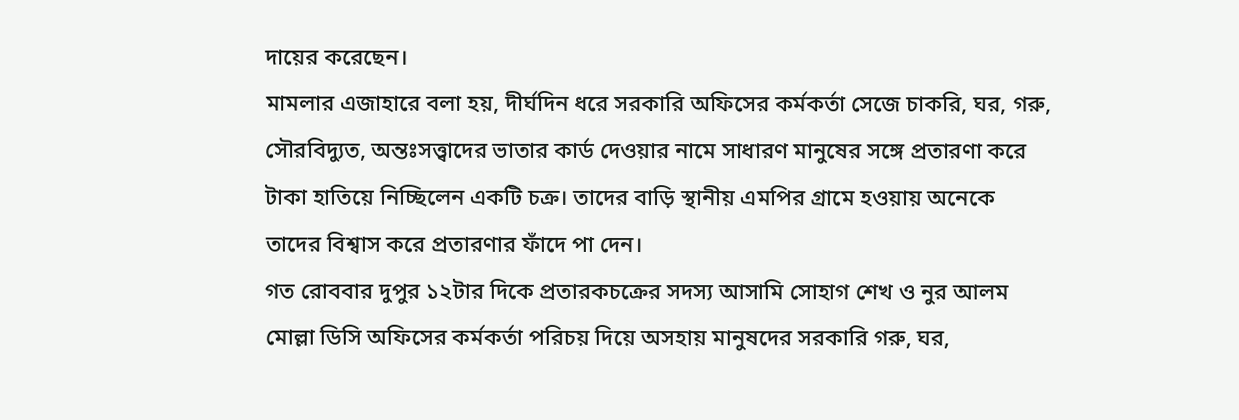দায়ের করেছেন।
মামলার এজাহারে বলা হয়, দীর্ঘদিন ধরে সরকারি অফিসের কর্মকর্তা সেজে চাকরি, ঘর, গরু, সৌরবিদ্যুত, অন্তঃসত্ত্বাদের ভাতার কার্ড দেওয়ার নামে সাধারণ মানুষের সঙ্গে প্রতারণা করে টাকা হাতিয়ে নিচ্ছিলেন একটি চক্র। তাদের বাড়ি স্থানীয় এমপির গ্রামে হওয়ায় অনেকে তাদের বিশ্বাস করে প্রতারণার ফাঁদে পা দেন।
গত রোববার দুপুর ১২টার দিকে প্রতারকচক্রের সদস্য আসামি সোহাগ শেখ ও নুর আলম মোল্লা ডিসি অফিসের কর্মকর্তা পরিচয় দিয়ে অসহায় মানুষদের সরকারি গরু, ঘর,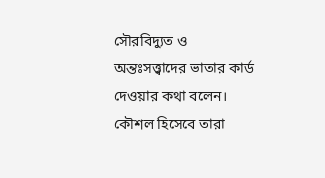সৌরবিদ্যুত ও অন্তঃসত্ত্বাদের ভাতার কার্ড দেওয়ার কথা বলেন। কৌশল হিসেবে তারা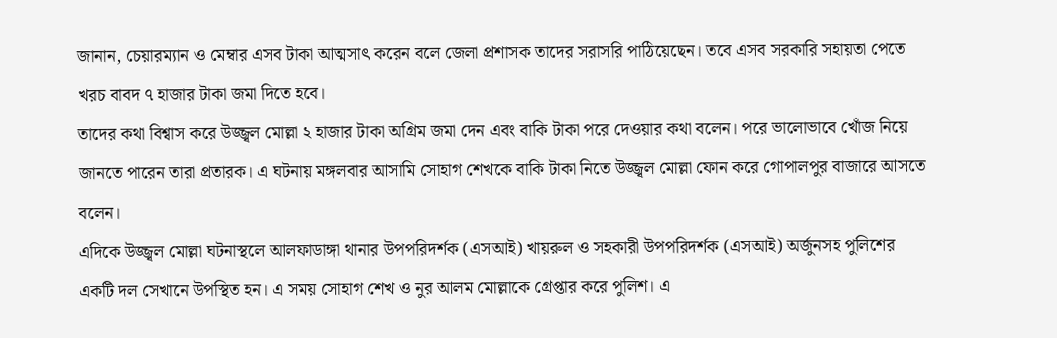জানান, চেয়ারম্যান ও মেম্বার এসব টাকা আত্মসাৎ করেন বলে জেলা প্রশাসক তাদের সরাসরি পাঠিয়েছেন। তবে এসব সরকারি সহায়তা পেতে খরচ বাবদ ৭ হাজার টাকা জমা দিতে হবে।
তাদের কথা বিশ্বাস করে উজ্জ্বল মোল্লা ২ হাজার টাকা অগ্রিম জমা দেন এবং বাকি টাকা পরে দেওয়ার কথা বলেন। পরে ভালোভাবে খোঁজ নিয়ে জানতে পারেন তারা প্রতারক। এ ঘটনায় মঙ্গলবার আসামি সোহাগ শেখকে বাকি টাকা নিতে উজ্জ্বল মোল্লা ফোন করে গোপালপুর বাজারে আসতে বলেন।
এদিকে উজ্জ্বল মোল্লা ঘটনাস্থলে আলফাডাঙ্গা থানার উপপরিদর্শক (এসআই) খায়রুল ও সহকারী উপপরিদর্শক (এসআই) অর্জুনসহ পুলিশের একটি দল সেখানে উপস্থিত হন। এ সময় সোহাগ শেখ ও নুর আলম মোল্লাকে গ্রেপ্তার করে পুলিশ। এ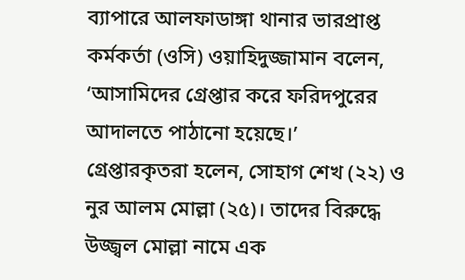ব্যাপারে আলফাডাঙ্গা থানার ভারপ্রাপ্ত কর্মকর্তা (ওসি) ওয়াহিদুজ্জামান বলেন, ‘আসামিদের গ্রেপ্তার করে ফরিদপুরের আদালতে পাঠানো হয়েছে।’
গ্রেপ্তারকৃতরা হলেন, সোহাগ শেখ (২২) ও নুর আলম মোল্লা (২৫)। তাদের বিরুদ্ধে উজ্জ্বল মোল্লা নামে এক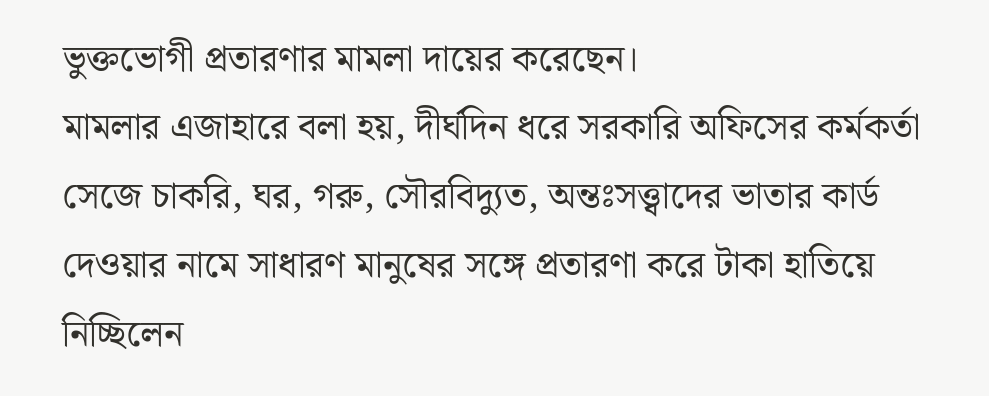ভুক্তভোগী প্রতারণার মামলা দায়ের করেছেন।
মামলার এজাহারে বলা হয়, দীর্ঘদিন ধরে সরকারি অফিসের কর্মকর্তা সেজে চাকরি, ঘর, গরু, সৌরবিদ্যুত, অন্তঃসত্ত্বাদের ভাতার কার্ড দেওয়ার নামে সাধারণ মানুষের সঙ্গে প্রতারণা করে টাকা হাতিয়ে নিচ্ছিলেন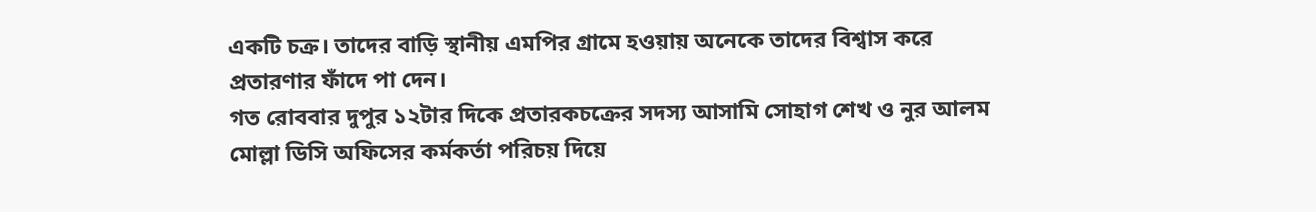একটি চক্র। তাদের বাড়ি স্থানীয় এমপির গ্রামে হওয়ায় অনেকে তাদের বিশ্বাস করে প্রতারণার ফাঁদে পা দেন।
গত রোববার দুপুর ১২টার দিকে প্রতারকচক্রের সদস্য আসামি সোহাগ শেখ ও নুর আলম মোল্লা ডিসি অফিসের কর্মকর্তা পরিচয় দিয়ে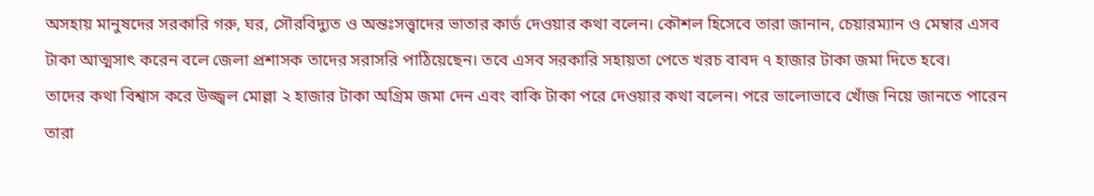অসহায় মানুষদের সরকারি গরু, ঘর, সৌরবিদ্যুত ও অন্তঃসত্ত্বাদের ভাতার কার্ড দেওয়ার কথা বলেন। কৌশল হিসেবে তারা জানান, চেয়ারম্যান ও মেম্বার এসব টাকা আত্মসাৎ করেন বলে জেলা প্রশাসক তাদের সরাসরি পাঠিয়েছেন। তবে এসব সরকারি সহায়তা পেতে খরচ বাবদ ৭ হাজার টাকা জমা দিতে হবে।
তাদের কথা বিশ্বাস করে উজ্জ্বল মোল্লা ২ হাজার টাকা অগ্রিম জমা দেন এবং বাকি টাকা পরে দেওয়ার কথা বলেন। পরে ভালোভাবে খোঁজ নিয়ে জানতে পারেন তারা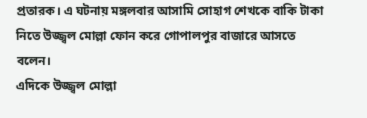প্রতারক। এ ঘটনায় মঙ্গলবার আসামি সোহাগ শেখকে বাকি টাকা নিতে উজ্জ্বল মোল্লা ফোন করে গোপালপুর বাজারে আসতে বলেন।
এদিকে উজ্জ্বল মোল্লা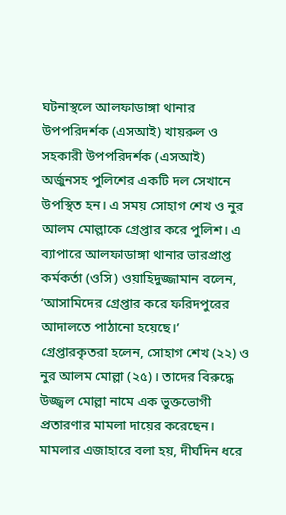ঘটনাস্থলে আলফাডাঙ্গা থানার উপপরিদর্শক (এসআই) খায়রুল ও সহকারী উপপরিদর্শক (এসআই) অর্জুনসহ পুলিশের একটি দল সেখানে উপস্থিত হন। এ সময় সোহাগ শেখ ও নুর আলম মোল্লাকে গ্রেপ্তার করে পুলিশ। এ ব্যাপারে আলফাডাঙ্গা থানার ভারপ্রাপ্ত কর্মকর্তা (ওসি) ওয়াহিদুজ্জামান বলেন, ‘আসামিদের গ্রেপ্তার করে ফরিদপুরের আদালতে পাঠানো হয়েছে।’
গ্রেপ্তারকৃতরা হলেন, সোহাগ শেখ (২২) ও নুর আলম মোল্লা (২৫)। তাদের বিরুদ্ধে উজ্জ্বল মোল্লা নামে এক ভুক্তভোগী প্রতারণার মামলা দায়ের করেছেন।
মামলার এজাহারে বলা হয়, দীর্ঘদিন ধরে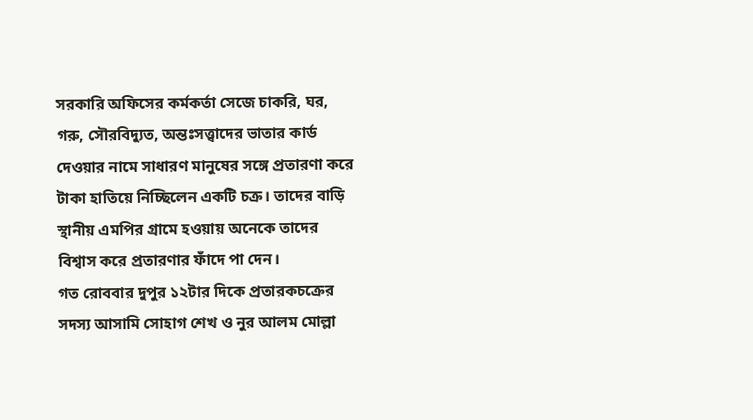সরকারি অফিসের কর্মকর্তা সেজে চাকরি, ঘর, গরু, সৌরবিদ্যুত, অন্তঃসত্ত্বাদের ভাতার কার্ড দেওয়ার নামে সাধারণ মানুষের সঙ্গে প্রতারণা করে টাকা হাতিয়ে নিচ্ছিলেন একটি চক্র। তাদের বাড়ি স্থানীয় এমপির গ্রামে হওয়ায় অনেকে তাদের বিশ্বাস করে প্রতারণার ফাঁদে পা দেন।
গত রোববার দুপুর ১২টার দিকে প্রতারকচক্রের সদস্য আসামি সোহাগ শেখ ও নুর আলম মোল্লা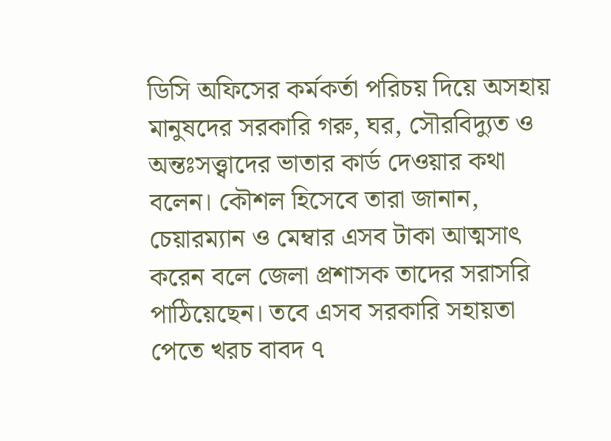ডিসি অফিসের কর্মকর্তা পরিচয় দিয়ে অসহায় মানুষদের সরকারি গরু, ঘর, সৌরবিদ্যুত ও অন্তঃসত্ত্বাদের ভাতার কার্ড দেওয়ার কথা বলেন। কৌশল হিসেবে তারা জানান, চেয়ারম্যান ও মেম্বার এসব টাকা আত্মসাৎ করেন বলে জেলা প্রশাসক তাদের সরাসরি পাঠিয়েছেন। তবে এসব সরকারি সহায়তা পেতে খরচ বাবদ ৭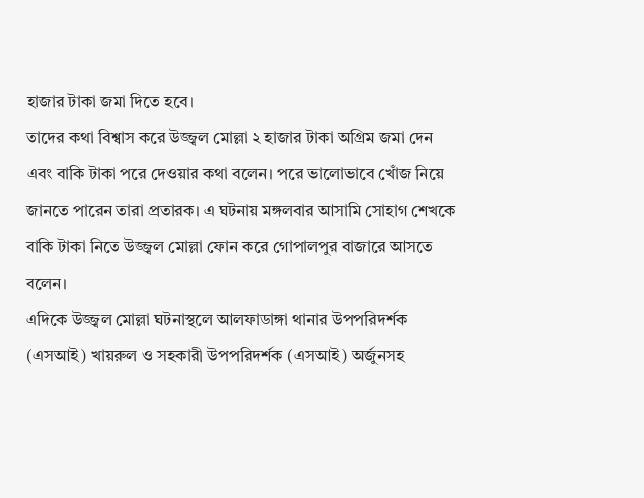হাজার টাকা জমা দিতে হবে।
তাদের কথা বিশ্বাস করে উজ্জ্বল মোল্লা ২ হাজার টাকা অগ্রিম জমা দেন এবং বাকি টাকা পরে দেওয়ার কথা বলেন। পরে ভালোভাবে খোঁজ নিয়ে জানতে পারেন তারা প্রতারক। এ ঘটনায় মঙ্গলবার আসামি সোহাগ শেখকে বাকি টাকা নিতে উজ্জ্বল মোল্লা ফোন করে গোপালপুর বাজারে আসতে বলেন।
এদিকে উজ্জ্বল মোল্লা ঘটনাস্থলে আলফাডাঙ্গা থানার উপপরিদর্শক (এসআই) খায়রুল ও সহকারী উপপরিদর্শক (এসআই) অর্জুনসহ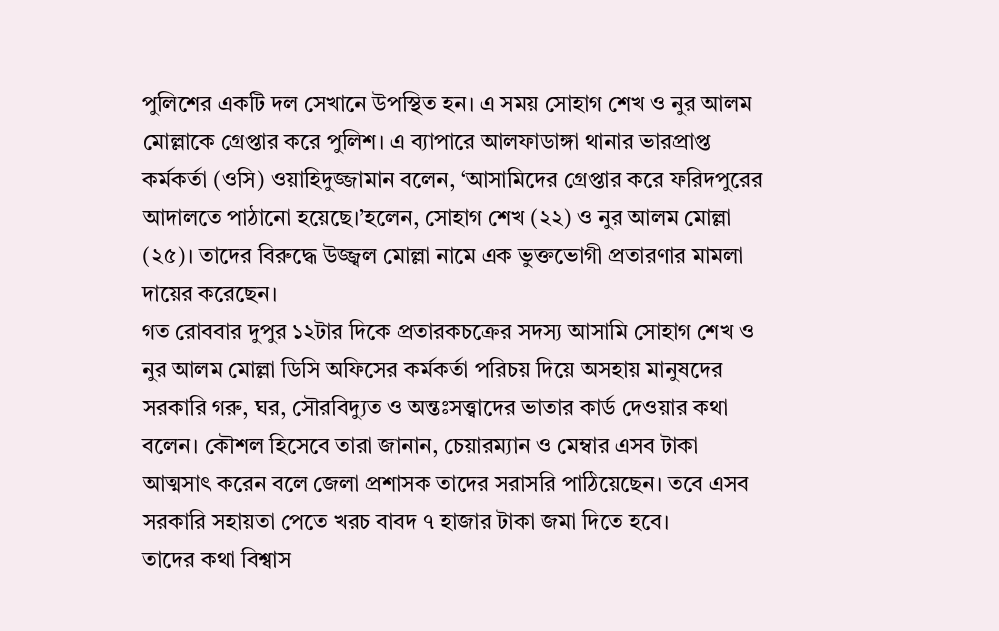পুলিশের একটি দল সেখানে উপস্থিত হন। এ সময় সোহাগ শেখ ও নুর আলম মোল্লাকে গ্রেপ্তার করে পুলিশ। এ ব্যাপারে আলফাডাঙ্গা থানার ভারপ্রাপ্ত কর্মকর্তা (ওসি) ওয়াহিদুজ্জামান বলেন, ‘আসামিদের গ্রেপ্তার করে ফরিদপুরের আদালতে পাঠানো হয়েছে।’হলেন, সোহাগ শেখ (২২) ও নুর আলম মোল্লা (২৫)। তাদের বিরুদ্ধে উজ্জ্বল মোল্লা নামে এক ভুক্তভোগী প্রতারণার মামলা দায়ের করেছেন।
গত রোববার দুপুর ১২টার দিকে প্রতারকচক্রের সদস্য আসামি সোহাগ শেখ ও নুর আলম মোল্লা ডিসি অফিসের কর্মকর্তা পরিচয় দিয়ে অসহায় মানুষদের সরকারি গরু, ঘর, সৌরবিদ্যুত ও অন্তঃসত্ত্বাদের ভাতার কার্ড দেওয়ার কথা বলেন। কৌশল হিসেবে তারা জানান, চেয়ারম্যান ও মেম্বার এসব টাকা আত্মসাৎ করেন বলে জেলা প্রশাসক তাদের সরাসরি পাঠিয়েছেন। তবে এসব সরকারি সহায়তা পেতে খরচ বাবদ ৭ হাজার টাকা জমা দিতে হবে।
তাদের কথা বিশ্বাস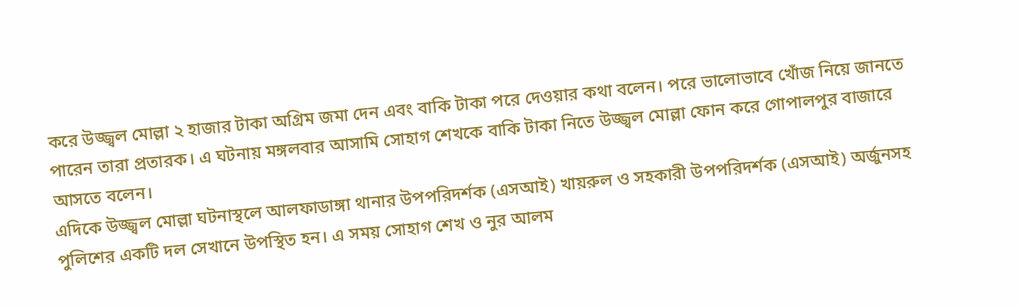করে উজ্জ্বল মোল্লা ২ হাজার টাকা অগ্রিম জমা দেন এবং বাকি টাকা পরে দেওয়ার কথা বলেন। পরে ভালোভাবে খোঁজ নিয়ে জানতে পারেন তারা প্রতারক। এ ঘটনায় মঙ্গলবার আসামি সোহাগ শেখকে বাকি টাকা নিতে উজ্জ্বল মোল্লা ফোন করে গোপালপুর বাজারে আসতে বলেন।
এদিকে উজ্জ্বল মোল্লা ঘটনাস্থলে আলফাডাঙ্গা থানার উপপরিদর্শক (এসআই) খায়রুল ও সহকারী উপপরিদর্শক (এসআই) অর্জুনসহ পুলিশের একটি দল সেখানে উপস্থিত হন। এ সময় সোহাগ শেখ ও নুর আলম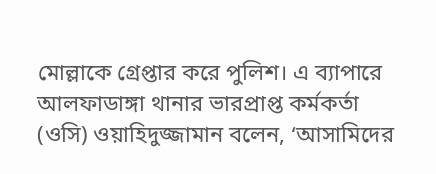মোল্লাকে গ্রেপ্তার করে পুলিশ। এ ব্যাপারে আলফাডাঙ্গা থানার ভারপ্রাপ্ত কর্মকর্তা (ওসি) ওয়াহিদুজ্জামান বলেন, ‘আসামিদের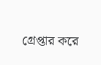গ্রেপ্তার করে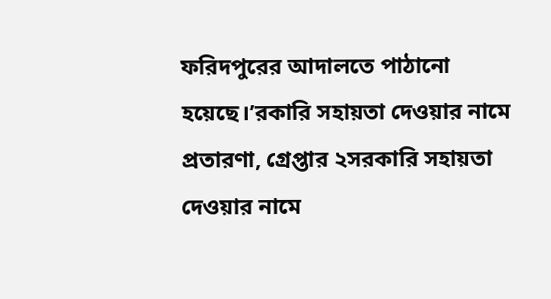ফরিদপুরের আদালতে পাঠানো হয়েছে।’রকারি সহায়তা দেওয়ার নামে প্রতারণা, গ্রেপ্তার ২সরকারি সহায়তা দেওয়ার নামে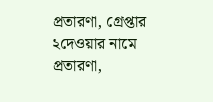প্রতারণা, গ্রেপ্তার ২দেওয়ার নামে প্রতারণা,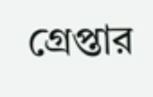গ্রেপ্তার